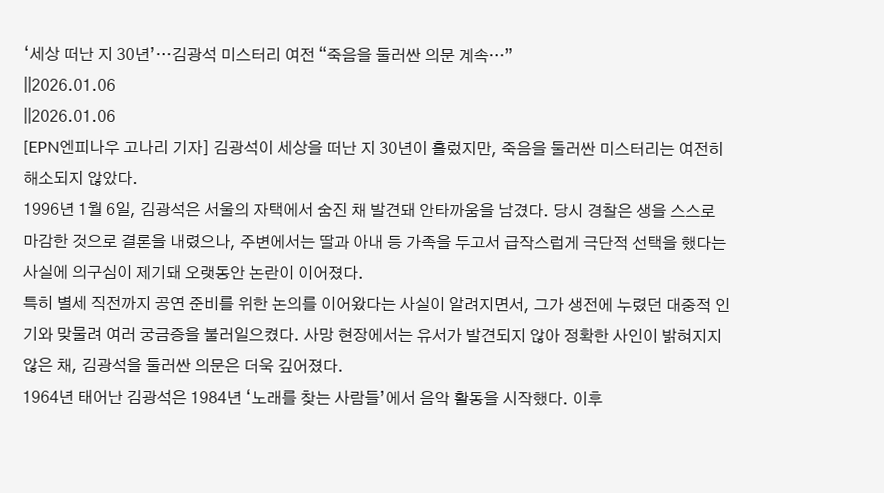‘세상 떠난 지 30년’…김광석 미스터리 여전 “죽음을 둘러싼 의문 계속…”
||2026.01.06
||2026.01.06
[EPN엔피나우 고나리 기자] 김광석이 세상을 떠난 지 30년이 흘렀지만, 죽음을 둘러싼 미스터리는 여전히 해소되지 않았다.
1996년 1월 6일, 김광석은 서울의 자택에서 숨진 채 발견돼 안타까움을 남겼다. 당시 경찰은 생을 스스로 마감한 것으로 결론을 내렸으나, 주변에서는 딸과 아내 등 가족을 두고서 급작스럽게 극단적 선택을 했다는 사실에 의구심이 제기돼 오랫동안 논란이 이어졌다.
특히 별세 직전까지 공연 준비를 위한 논의를 이어왔다는 사실이 알려지면서, 그가 생전에 누렸던 대중적 인기와 맞물려 여러 궁금증을 불러일으켰다. 사망 현장에서는 유서가 발견되지 않아 정확한 사인이 밝혀지지 않은 채, 김광석을 둘러싼 의문은 더욱 깊어졌다.
1964년 태어난 김광석은 1984년 ‘노래를 찾는 사람들’에서 음악 활동을 시작했다. 이후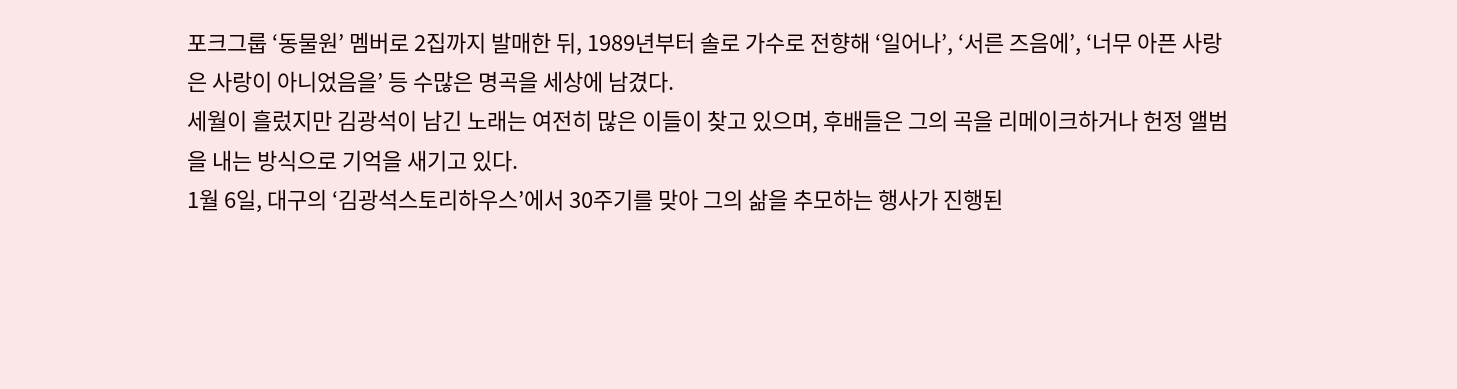포크그룹 ‘동물원’ 멤버로 2집까지 발매한 뒤, 1989년부터 솔로 가수로 전향해 ‘일어나’, ‘서른 즈음에’, ‘너무 아픈 사랑은 사랑이 아니었음을’ 등 수많은 명곡을 세상에 남겼다.
세월이 흘렀지만 김광석이 남긴 노래는 여전히 많은 이들이 찾고 있으며, 후배들은 그의 곡을 리메이크하거나 헌정 앨범을 내는 방식으로 기억을 새기고 있다.
1월 6일, 대구의 ‘김광석스토리하우스’에서 30주기를 맞아 그의 삶을 추모하는 행사가 진행된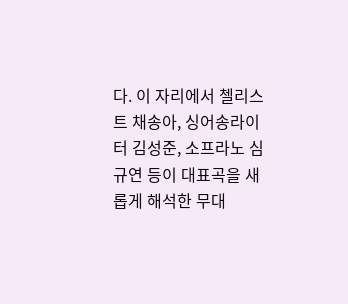다. 이 자리에서 첼리스트 채송아, 싱어송라이터 김성준, 소프라노 심규연 등이 대표곡을 새롭게 해석한 무대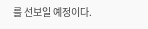를 선보일 예정이다.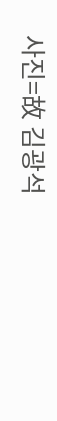사진=故 김광석